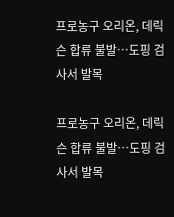프로농구 오리온, 데릭슨 합류 불발…도핑 검사서 발목

프로농구 오리온, 데릭슨 합류 불발…도핑 검사서 발목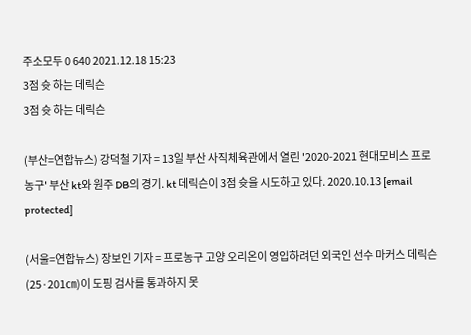주소모두 0 640 2021.12.18 15:23
3점 슛 하는 데릭슨
3점 슛 하는 데릭슨

(부산=연합뉴스) 강덕철 기자 = 13일 부산 사직체육관에서 열린 '2020-2021 현대모비스 프로농구' 부산 kt와 원주 DB의 경기. kt 데릭슨이 3점 슛을 시도하고 있다. 2020.10.13 [email protected]

(서울=연합뉴스) 장보인 기자 = 프로농구 고양 오리온이 영입하려던 외국인 선수 마커스 데릭슨(25·201㎝)이 도핑 검사를 통과하지 못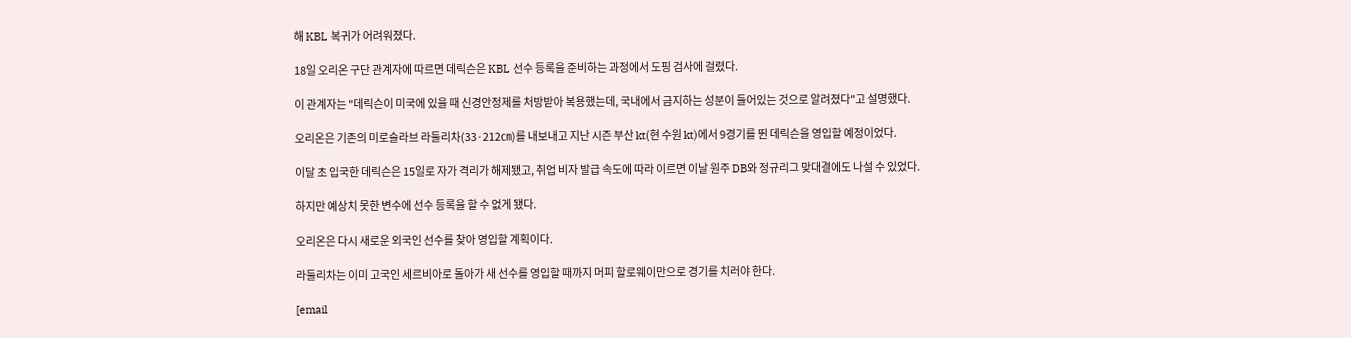해 KBL 복귀가 어려워졌다.

18일 오리온 구단 관계자에 따르면 데릭슨은 KBL 선수 등록을 준비하는 과정에서 도핑 검사에 걸렸다.

이 관계자는 "데릭슨이 미국에 있을 때 신경안정제를 처방받아 복용했는데, 국내에서 금지하는 성분이 들어있는 것으로 알려졌다"고 설명했다.

오리온은 기존의 미로슬라브 라둘리차(33·212㎝)를 내보내고 지난 시즌 부산 kt(현 수원 kt)에서 9경기를 뛴 데릭슨을 영입할 예정이었다.

이달 초 입국한 데릭슨은 15일로 자가 격리가 해제됐고, 취업 비자 발급 속도에 따라 이르면 이날 원주 DB와 정규리그 맞대결에도 나설 수 있었다.

하지만 예상치 못한 변수에 선수 등록을 할 수 없게 됐다.

오리온은 다시 새로운 외국인 선수를 찾아 영입할 계획이다.

라둘리차는 이미 고국인 세르비아로 돌아가 새 선수를 영입할 때까지 머피 할로웨이만으로 경기를 치러야 한다.

[email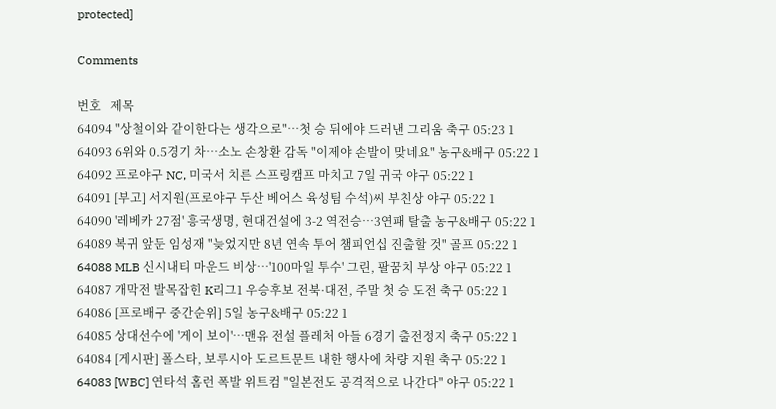protected]

Comments

번호   제목
64094 "상철이와 같이한다는 생각으로"…첫 승 뒤에야 드러낸 그리움 축구 05:23 1
64093 6위와 0.5경기 차…소노 손창환 감독 "이제야 손발이 맞네요" 농구&배구 05:22 1
64092 프로야구 NC, 미국서 치른 스프링캠프 마치고 7일 귀국 야구 05:22 1
64091 [부고] 서지원(프로야구 두산 베어스 육성팀 수석)씨 부친상 야구 05:22 1
64090 '레베카 27점' 흥국생명, 현대건설에 3-2 역전승…3연패 탈출 농구&배구 05:22 1
64089 복귀 앞둔 임성재 "늦었지만 8년 연속 투어 챔피언십 진출할 것" 골프 05:22 1
64088 MLB 신시내티 마운드 비상…'100마일 투수' 그린, 팔꿈치 부상 야구 05:22 1
64087 개막전 발목잡힌 K리그1 우승후보 전북·대전, 주말 첫 승 도전 축구 05:22 1
64086 [프로배구 중간순위] 5일 농구&배구 05:22 1
64085 상대선수에 '게이 보이'…맨유 전설 플레처 아들 6경기 출전정지 축구 05:22 1
64084 [게시판] 폴스타, 보루시아 도르트문트 내한 행사에 차량 지원 축구 05:22 1
64083 [WBC] 연타석 홈런 폭발 위트컴 "일본전도 공격적으로 나간다" 야구 05:22 1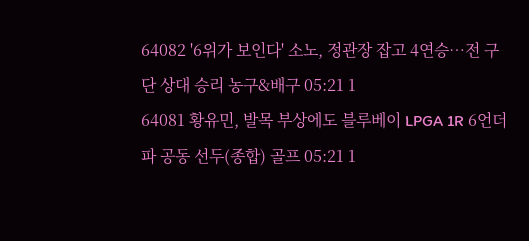64082 '6위가 보인다' 소노, 정관장 잡고 4연승…전 구단 상대 승리 농구&배구 05:21 1
64081 황유민, 발목 부상에도 블루베이 LPGA 1R 6언더파 공동 선두(종합) 골프 05:21 1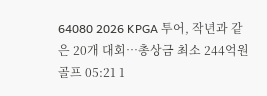64080 2026 KPGA 투어, 작년과 같은 20개 대회…총상금 최소 244억원 골프 05:21 1